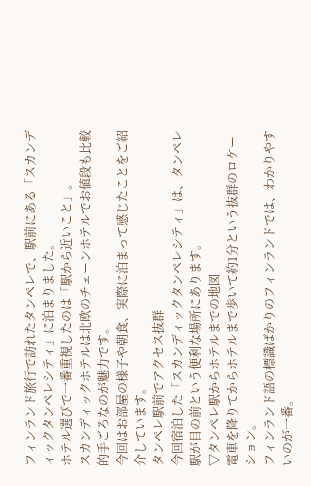フィンランド旅行で訪れたタンペレで、駅前にある「スカンディックタンペレシティ」に泊まりました。
ホテル選びで一番重視したのは「駅から近いこと」。
スカンディックホテルは北欧のチェーンホテルでお値段も比較的手ごろなのが魅力です。
今回はお部屋の様子や朝食、実際に泊まって感じたことをご紹介しています。
タンペレ駅前でアクセス抜群
今回宿泊した「スカンディックタンペレシティ」は、タンペレ駅が目の前という便利な場所にあります。
▽タンペレ駅からホテルまでの地図
電車を降りてからホテルまで歩いて約1分という抜群のロケーション。
フィンランド語の標識ばかりのフィンランドでは、わかりやすいのが一番。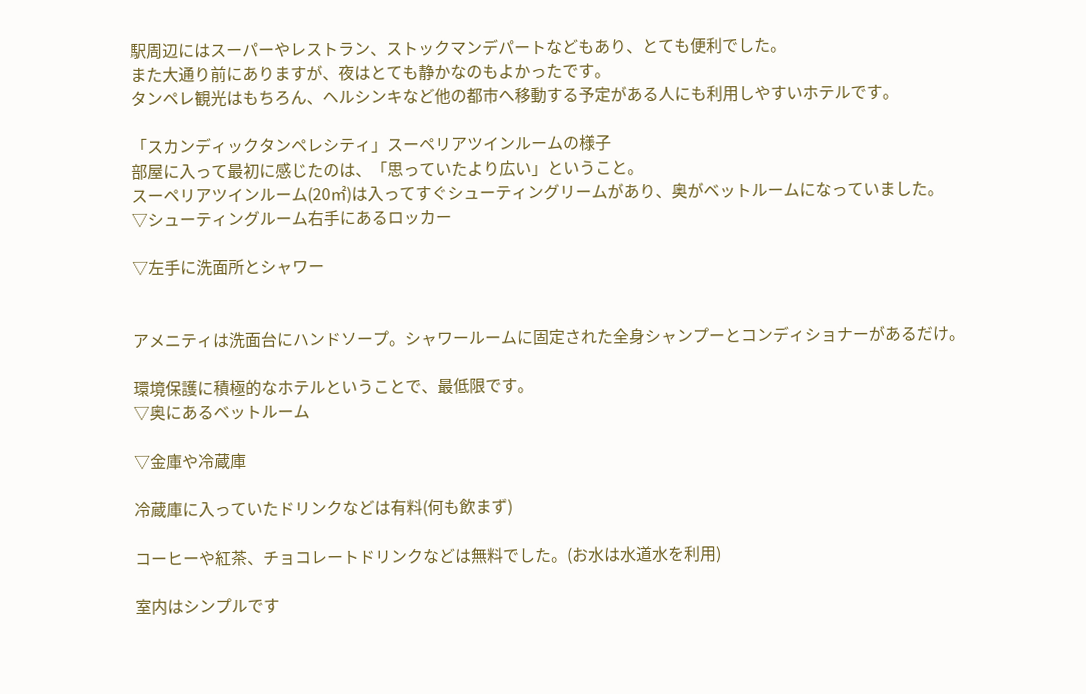駅周辺にはスーパーやレストラン、ストックマンデパートなどもあり、とても便利でした。
また大通り前にありますが、夜はとても静かなのもよかったです。
タンペレ観光はもちろん、ヘルシンキなど他の都市へ移動する予定がある人にも利用しやすいホテルです。

「スカンディックタンペレシティ」スーペリアツインルームの様子
部屋に入って最初に感じたのは、「思っていたより広い」ということ。
スーペリアツインルーム(20㎡)は入ってすぐシューティングリームがあり、奥がベットルームになっていました。
▽シューティングルーム右手にあるロッカー

▽左手に洗面所とシャワー


アメニティは洗面台にハンドソープ。シャワールームに固定された全身シャンプーとコンディショナーがあるだけ。

環境保護に積極的なホテルということで、最低限です。
▽奥にあるベットルーム

▽金庫や冷蔵庫

冷蔵庫に入っていたドリンクなどは有料(何も飲まず)

コーヒーや紅茶、チョコレートドリンクなどは無料でした。(お水は水道水を利用)

室内はシンプルです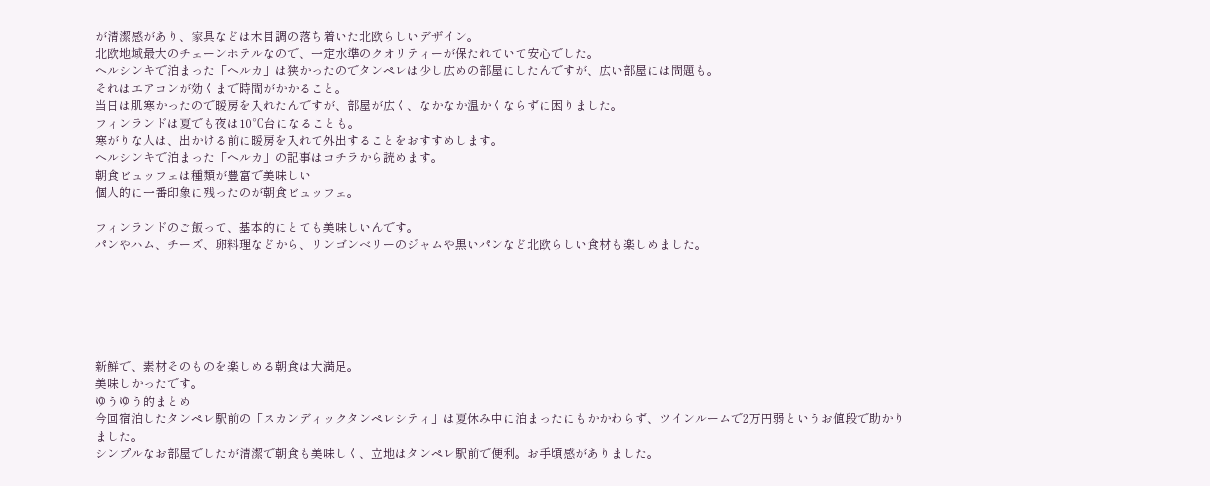が清潔感があり、家具などは木目調の落ち着いた北欧らしいデザイン。
北欧地域最大のチェーンホテルなので、一定水準のクオリティーが保たれていて安心でした。
ヘルシンキで泊まった「ヘルカ」は狭かったのでタンペレは少し広めの部屋にしたんですが、広い部屋には問題も。
それはエアコンが効くまで時間がかかること。
当日は肌寒かったので暖房を入れたんですが、部屋が広く、なかなか温かくならずに困りました。
フィンランドは夏でも夜は10℃台になることも。
寒がりな人は、出かける前に暖房を入れて外出することをおすすめします。
ヘルシンキで泊まった「ヘルカ」の記事はコチラから読めます。
朝食ビュッフェは種類が豊富で美味しい
個人的に一番印象に残ったのが朝食ビュッフェ。

フィンランドのご飯って、基本的にとても美味しいんです。
パンやハム、チーズ、卵料理などから、リンゴンベリーのジャムや黒いパンなど北欧らしい食材も楽しめました。






新鮮で、素材そのものを楽しめる朝食は大満足。
美味しかったです。
ゆうゆう的まとめ
今回宿泊したタンペレ駅前の「スカンディックタンペレシティ」は夏休み中に泊まったにもかかわらず、ツインルームで2万円弱というお値段で助かりました。
シンプルなお部屋でしたが清潔で朝食も美味しく、立地はタンペレ駅前で便利。お手頃感がありました。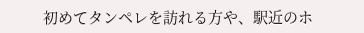初めてタンペレを訪れる方や、駅近のホ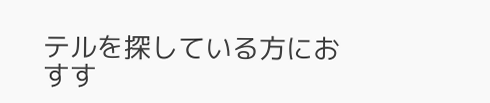テルを探している方におすす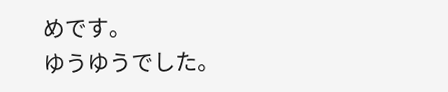めです。
ゆうゆうでした。